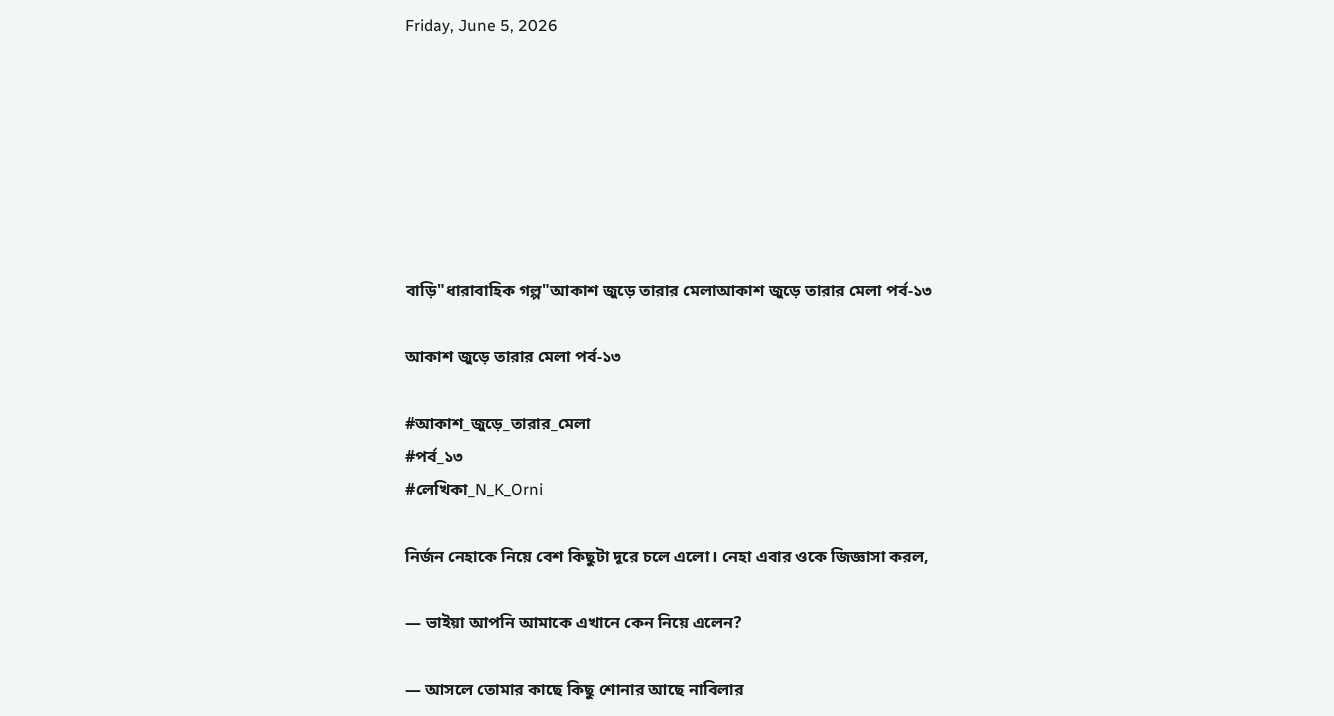Friday, June 5, 2026







বাড়ি"ধারাবাহিক গল্প"আকাশ জুড়ে তারার মেলাআকাশ জুড়ে তারার মেলা পর্ব-১৩

আকাশ জুড়ে তারার মেলা পর্ব-১৩

#আকাশ_জুড়ে_তারার_মেলা
#পর্ব_১৩
#লেখিকা_N_K_Orni

নির্জন নেহাকে নিয়ে বেশ কিছুটা দূরে চলে এলো। নেহা এবার ওকে জিজ্ঞাসা করল,

— ভাইয়া আপনি আমাকে এখানে কেন নিয়ে এলেন?

— আসলে তোমার কাছে কিছু শোনার আছে নাবিলার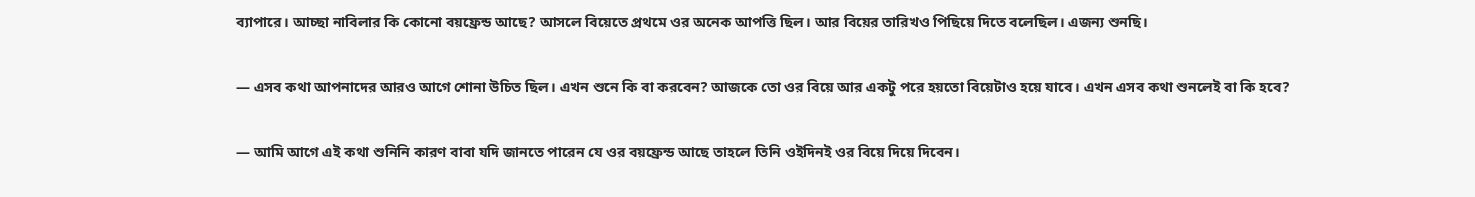ব্যাপারে। আচ্ছা নাবিলার কি কোনো বয়ফ্রেন্ড আছে? আসলে বিয়েতে প্রথমে ওর অনেক আপত্তি ছিল। আর বিয়ের তারিখও পিছিয়ে দিতে বলেছিল। এজন্য শুনছি।

— এসব কথা আপনাদের আরও আগে শোনা উচিত ছিল। এখন শুনে কি বা করবেন? আজকে তো ওর বিয়ে আর একটু পরে হয়তো বিয়েটাও হয়ে যাবে। এখন এসব কথা শুনলেই বা কি হবে?

— আমি আগে এই কথা শুনিনি কারণ বাবা যদি জানতে পারেন যে ওর বয়ফ্রেন্ড আছে তাহলে তিনি ওইদিনই ওর বিয়ে দিয়ে দিবেন।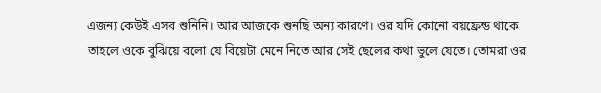এজন্য কেউই এসব শুনিনি। আর আজকে শুনছি অন্য কারণে। ওর যদি কোনো বয়ফ্রেন্ড থাকে তাহলে ওকে বুঝিয়ে বলো যে বিয়েটা মেনে নিতে আর সেই ছেলের কথা ভুলে যেতে। তোমরা ওর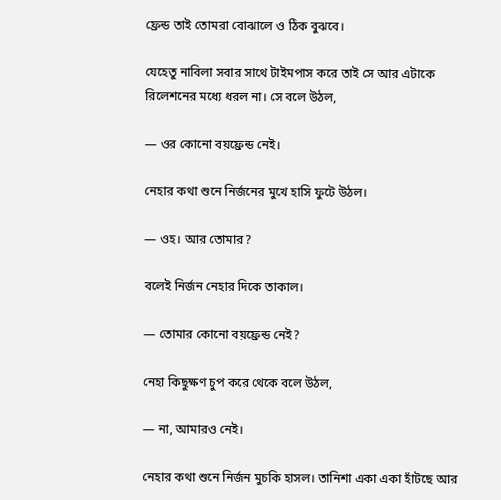ফ্রেন্ড তাই তোমরা বোঝালে ও ঠিক বুঝবে।

যেহেতু নাবিলা সবার সাথে টাইমপাস করে তাই সে আর এটাকে রিলেশনের মধ্যে ধরল না। সে বলে উঠল,

— ওর কোনো বয়ফ্রেন্ড নেই।

নেহার কথা শুনে নির্জনের মুখে হাসি ফুটে উঠল।

— ওহ। আর তোমার?

বলেই নির্জন নেহার দিকে তাকাল।

— তোমার কোনো বয়ফ্রেন্ড নেই?

নেহা কিছুক্ষণ চুপ করে থেকে বলে উঠল,

— না, আমারও নেই।

নেহার কথা শুনে নির্জন মুচকি হাসল। তানিশা একা একা হাঁটছে আর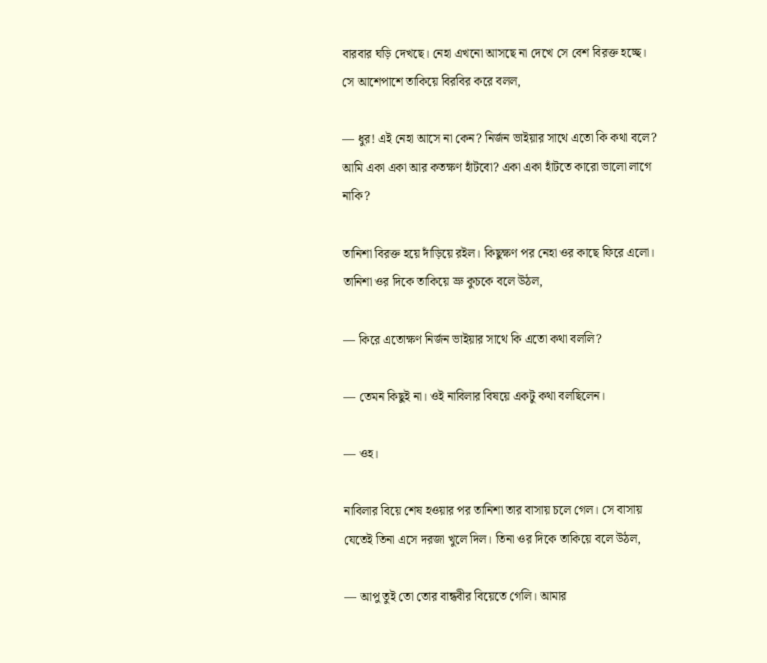বারবার ঘড়ি দেখছে। নেহা এখনো আসছে না দেখে সে বেশ বিরক্ত হচ্ছে। সে আশেপাশে তাকিয়ে বিরবির করে বলল,

— ধুর! এই নেহা আসে না কেন? নির্জন ভাইয়ার সাথে এতো কি কথা বলে? আমি একা একা আর কতক্ষণ হাঁটবো? একা একা হাঁটতে কারো ভালো লাগে নাকি?

তানিশা বিরক্ত হয়ে দাঁড়িয়ে রইল। কিছুক্ষণ পর নেহা ওর কাছে ফিরে এলো। তানিশা ওর দিকে তাকিয়ে ভ্রু কুচকে বলে উঠল,

— কিরে এতোক্ষণ নির্জন ভাইয়ার সাথে কি এতো কথা বললি?

— তেমন কিছুই না। ওই নাবিলার বিষয়ে একটু কথা বলছিলেন।

— ওহ।

নাবিলার বিয়ে শেষ হওয়ার পর তানিশা তার বাসায় চলে গেল। সে বাসায় যেতেই তিনা এসে দরজা খুলে দিল। তিনা ওর দিকে তাকিয়ে বলে উঠল,

— আপু তুই তো তোর বান্ধবীর বিয়েতে গেলি। আমার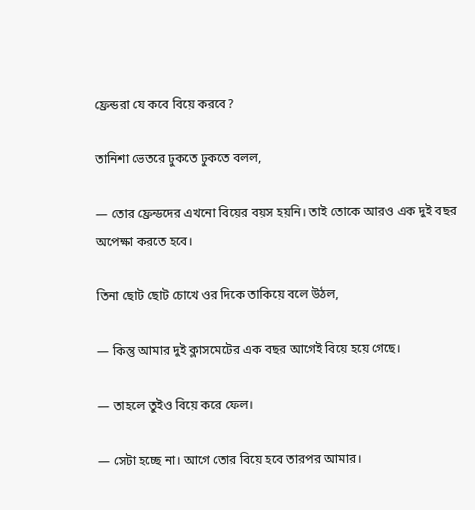ফ্রেন্ডরা যে কবে বিয়ে করবে?

তানিশা ভেতরে ঢুকতে ঢুকতে বলল,

— তোর ফ্রেন্ডদের এখনো বিয়ের বয়স হয়নি। তাই তোকে আরও এক দুই বছর অপেক্ষা করতে হবে।

তিনা ছোট ছোট চোখে ওর দিকে তাকিয়ে বলে উঠল,

— কিন্তু আমার দুই ক্লাসমেটের এক বছর আগেই বিয়ে হয়ে গেছে।

— তাহলে তুইও বিয়ে করে ফেল।

— সেটা হচ্ছে না। আগে তোর বিয়ে হবে তারপর আমার।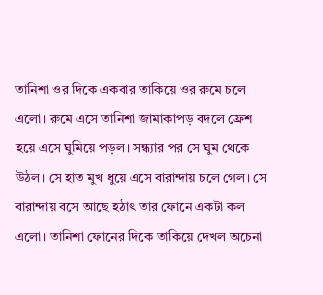তানিশা ওর দিকে একবার তাকিয়ে ওর রুমে চলে এলো। রুমে এসে তানিশা জামাকাপড় বদলে ফ্রেশ হয়ে এসে ঘুমিয়ে পড়ল। সন্ধ্যার পর সে ঘুম থেকে উঠল। সে হাত মুখ ধুয়ে এসে বারান্দায় চলে গেল। সে বারান্দায় বসে আছে হঠাৎ তার ফোনে একটা কল এলো। তানিশা ফোনের দিকে তাকিয়ে দেখল অচেনা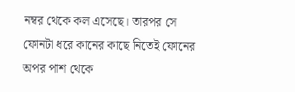নম্বর থেকে কল এসেছে। তারপর সে ফোনটা ধরে কানের কাছে নিতেই ফোনের অপর পাশ থেকে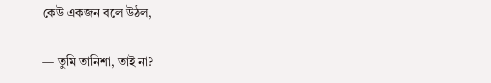কেউ একজন বলে উঠল,

— তুমি তানিশা, তাই না?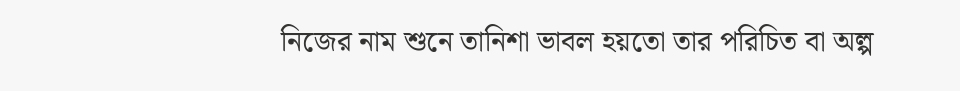নিজের নাম শুনে তানিশা ভাবল হয়তো তার পরিচিত বা অল্প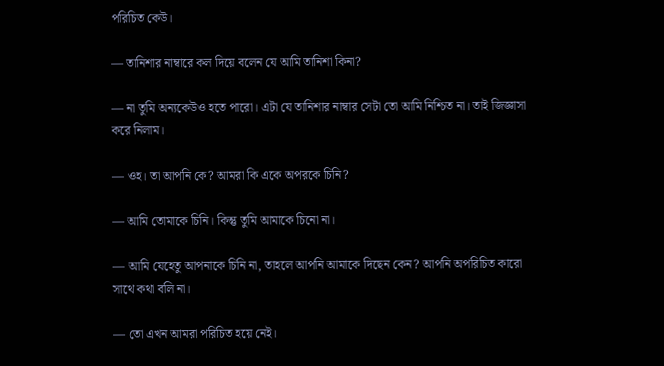পরিচিত কেউ।

— তানিশার নাম্বারে কল দিয়ে বলেন যে আমি তানিশা কিনা?

— না তুমি অন্যকেউও হতে পারো। এটা যে তানিশার নাম্বার সেটা তো আমি নিশ্চিত না। তাই জিজ্ঞাসা করে নিলাম।

— ওহ। তা আপনি কে? আমরা কি একে অপরকে চিনি?

— আমি তোমাকে চিনি। কিন্তু তুমি আমাকে চিনো না।

— আমি যেহেতু আপনাকে চিনি না, তাহলে আপনি আমাকে দিছেন কেন? আপনি অপরিচিত কারো সাথে কথা বলি না।

— তো এখন আমরা পরিচিত হয়ে নেই।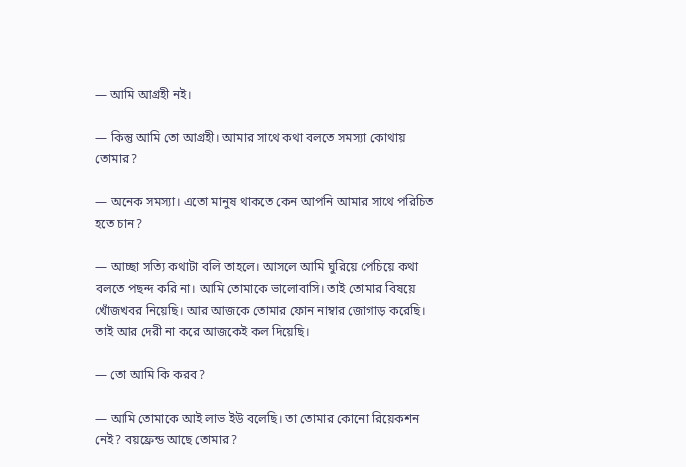— আমি আগ্রহী নই।

— কিন্তু আমি তো আগ্রহী। আমার সাথে কথা বলতে সমস্যা কোথায় তোমার?

— অনেক সমস্যা। এতো মানুষ থাকতে কেন আপনি আমার সাথে পরিচিত হতে চান?

— আচ্ছা সত্যি কথাটা বলি তাহলে। আসলে আমি ঘুরিয়ে পেচিয়ে কথা বলতে পছন্দ করি না। আমি তোমাকে ভালোবাসি। তাই তোমার বিষয়ে খোঁজখবর নিয়েছি। আর আজকে তোমার ফোন নাম্বার জোগাড় করেছি। তাই আর দেরী না করে আজকেই কল দিয়েছি।

— তো আমি কি করব?

— আমি তোমাকে আই লাভ ইউ বলেছি। তা তোমার কোনো রিয়েকশন নেই? বয়ফ্রেন্ড আছে তোমার?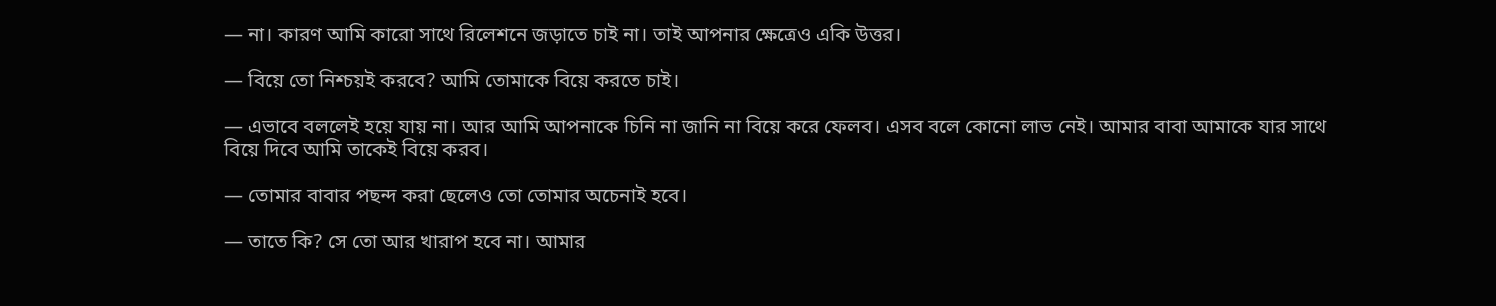— না। কারণ আমি কারো সাথে রিলেশনে জড়াতে চাই না। তাই আপনার ক্ষেত্রেও একি উত্তর।

— বিয়ে তো নিশ্চয়ই করবে? আমি তোমাকে বিয়ে করতে চাই।

— এভাবে বললেই হয়ে যায় না। আর আমি আপনাকে চিনি না জানি না বিয়ে করে ফেলব। এসব বলে কোনো লাভ নেই। আমার বাবা আমাকে যার সাথে বিয়ে দিবে আমি তাকেই বিয়ে করব।

— তোমার বাবার পছন্দ করা ছেলেও তো তোমার অচেনাই হবে।

— তাতে কি? সে তো আর খারাপ হবে না। আমার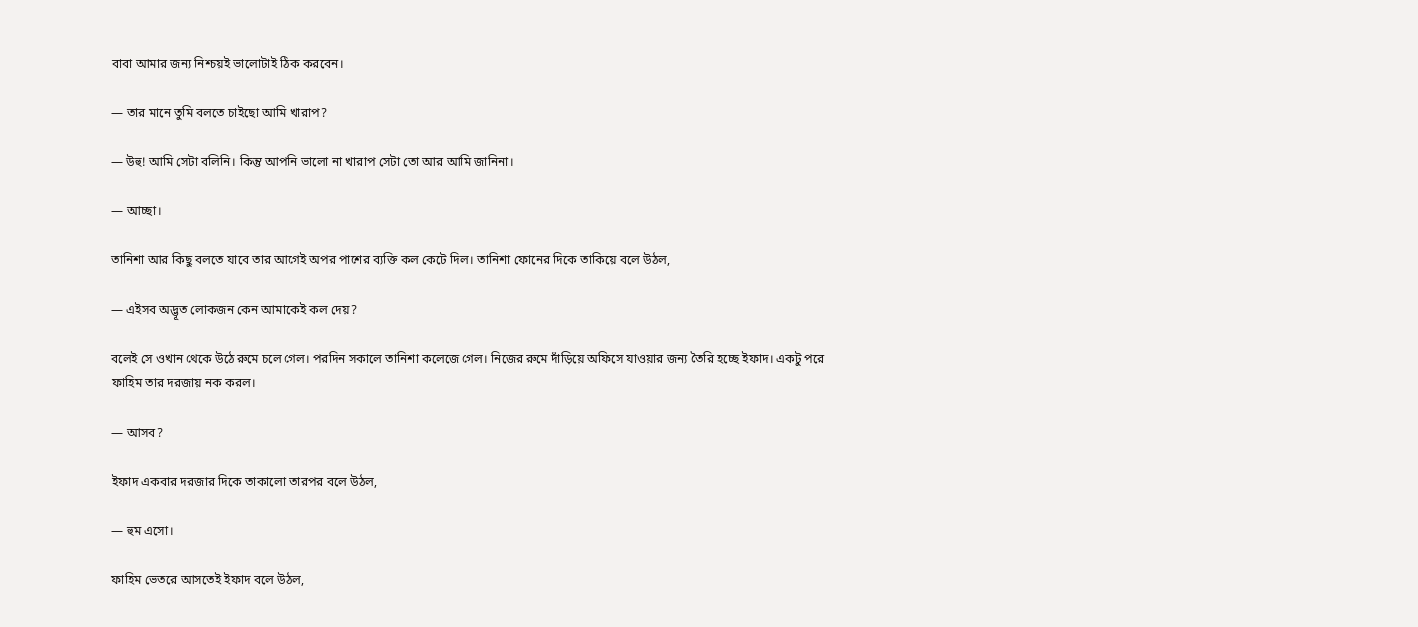বাবা আমার জন্য নিশ্চয়ই ভালোটাই ঠিক করবেন।

— তার মানে তুমি বলতে চাইছো আমি খারাপ?

— উহু! আমি সেটা বলিনি। কিন্তু আপনি ভালো না খারাপ সেটা তো আর আমি জানিনা।

— আচ্ছা।

তানিশা আর কিছু বলতে যাবে তার আগেই অপর পাশের ব্যক্তি কল কেটে দিল। তানিশা ফোনের দিকে তাকিয়ে বলে উঠল,

— এইসব অদ্ভূত লোকজন কেন আমাকেই কল দেয়?

বলেই সে ওখান থেকে উঠে রুমে চলে গেল। পরদিন সকালে তানিশা কলেজে গেল। নিজের রুমে দাঁড়িয়ে অফিসে যাওয়ার জন্য তৈরি হচ্ছে ইফাদ। একটু পরে ফাহিম তার দরজায় নক করল।

— আসব?

ইফাদ একবার দরজার দিকে তাকালো তারপর বলে উঠল,

— হুম এসো।

ফাহিম ভেতরে আসতেই ইফাদ বলে উঠল,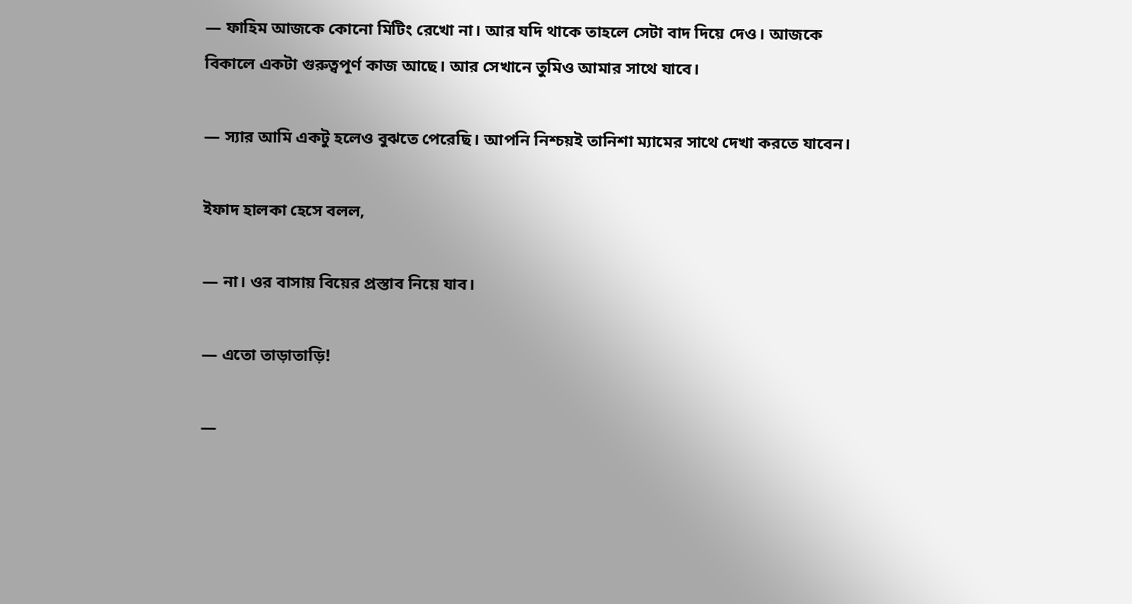— ফাহিম আজকে কোনো মিটিং রেখো না। আর যদি থাকে তাহলে সেটা বাদ দিয়ে দেও। আজকে বিকালে একটা গুরুত্বপূর্ণ কাজ আছে। আর সেখানে তুমিও আমার সাথে যাবে।

— স্যার আমি একটু হলেও বুঝতে পেরেছি। আপনি নিশ্চয়ই তানিশা ম্যামের সাথে দেখা করতে যাবেন।

ইফাদ হালকা হেসে বলল,

— না। ওর বাসায় বিয়ের প্রস্তাব নিয়ে যাব।

— এতো তাড়াতাড়ি!

—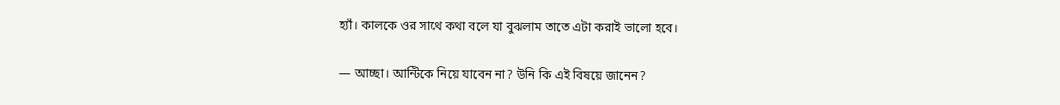হ্যাঁ। কালকে ওর সাথে কথা বলে যা বুঝলাম তাতে এটা করাই ভালো হবে।

— আচ্ছা। আন্টিকে নিয়ে যাবেন না? উনি কি এই বিষয়ে জানেন?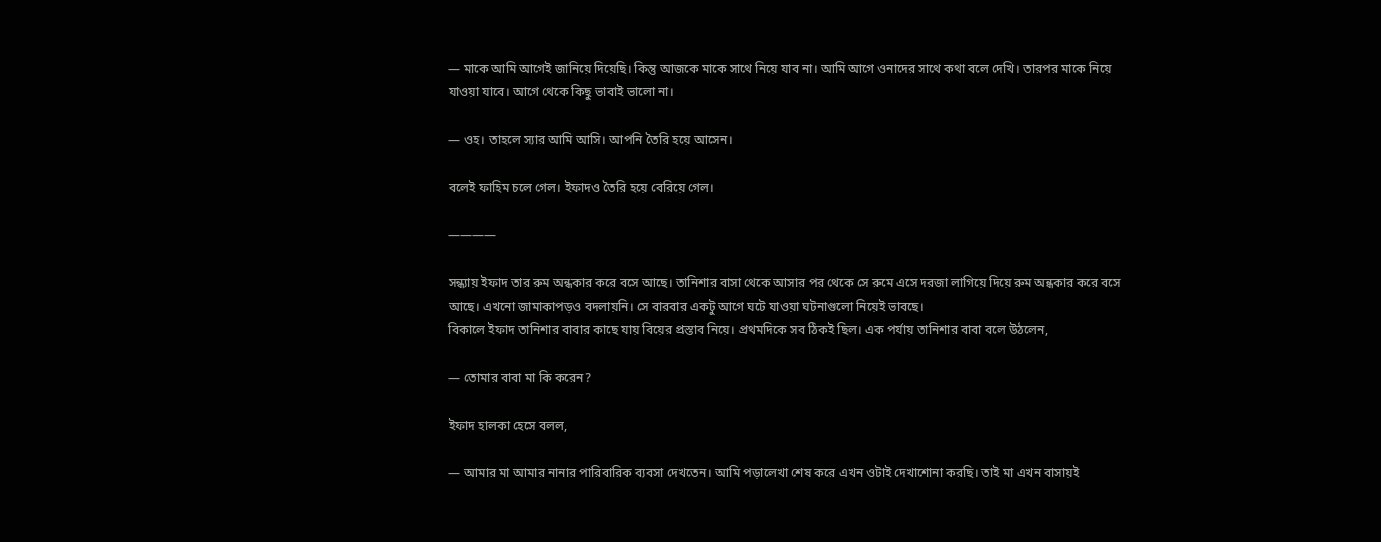— মাকে আমি আগেই জানিয়ে দিয়েছি। কিন্তু আজকে মাকে সাথে নিয়ে যাব না। আমি আগে ওনাদের সাথে কথা বলে দেখি। তারপর মাকে নিয়ে যাওয়া যাবে। আগে থেকে কিছু ভাবাই ভালো না।

— ওহ। তাহলে স্যার আমি আসি। আপনি তৈরি হয়ে আসেন।

বলেই ফাহিম চলে গেল। ইফাদও তৈরি হয়ে বেরিয়ে গেল।

————

সন্ধ্যায় ইফাদ তার রুম অন্ধকার করে বসে আছে। তানিশার বাসা থেকে আসার পর থেকে সে রুমে এসে দরজা লাগিয়ে দিয়ে রুম অন্ধকার করে বসে আছে। এখনো জামাকাপড়ও বদলায়নি। সে বারবার একটু আগে ঘটে যাওয়া ঘটনাগুলো নিয়েই ভাবছে।
বিকালে ইফাদ তানিশার বাবার কাছে যায় বিয়ের প্রস্তাব নিয়ে। প্রথমদিকে সব ঠিকই ছিল। এক পর্যায় তানিশার বাবা বলে উঠলেন,

— তোমার বাবা মা কি করেন?

ইফাদ হালকা হেসে বলল,

— আমার মা আমার নানার পারিবারিক ব্যবসা দেখতেন। আমি পড়ালেখা শেষ করে এখন ওটাই দেখাশোনা করছি। তাই মা এখন বাসায়ই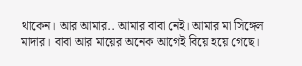থাকেন। আর আমার.. আমার বাবা নেই। আমার মা সিঙ্গেল মাদার। বাবা আর মায়ের অনেক আগেই বিয়ে হয়ে গেছে।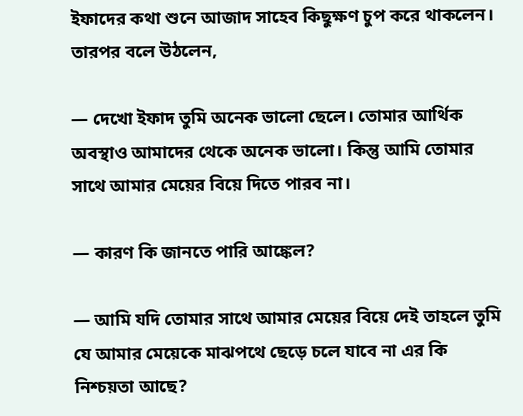ইফাদের কথা শুনে আজাদ সাহেব কিছুক্ষণ চুপ করে থাকলেন। তারপর বলে উঠলেন,

— দেখো ইফাদ তুমি অনেক ভালো ছেলে। তোমার আর্থিক অবস্থাও আমাদের থেকে অনেক ভালো। কিন্তু আমি তোমার সাথে আমার মেয়ের বিয়ে দিতে পারব না।

— কারণ কি জানতে পারি আঙ্কেল?

— আমি যদি তোমার সাথে আমার মেয়ের বিয়ে দেই তাহলে তুমি যে আমার মেয়েকে মাঝপথে ছেড়ে চলে যাবে না এর কি নিশ্চয়তা আছে?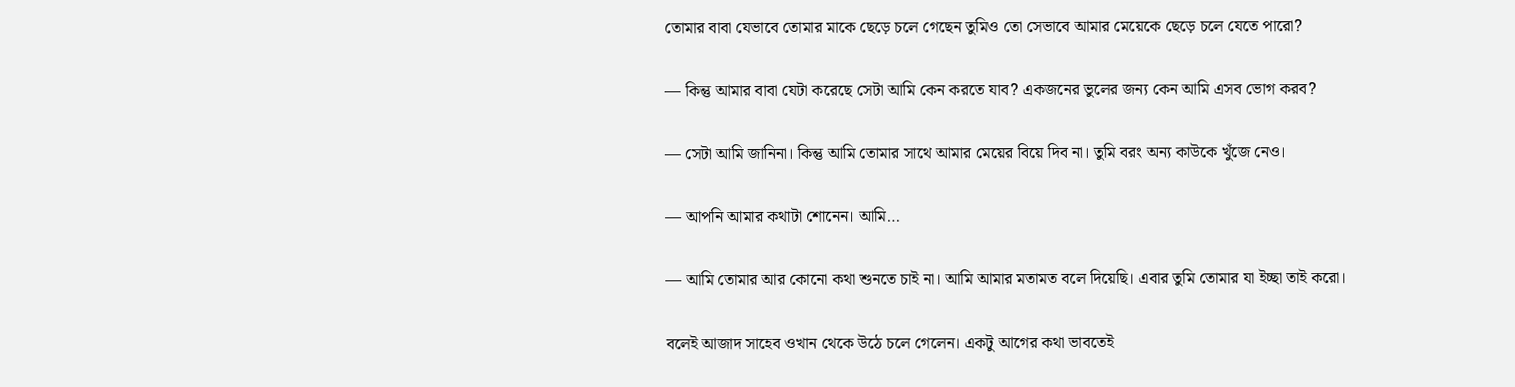তোমার বাবা যেভাবে তোমার মাকে ছেড়ে চলে গেছেন তুমিও তো সেভাবে আমার মেয়েকে ছেড়ে চলে যেতে পারো?

— কিন্তু আমার বাবা যেটা করেছে সেটা আমি কেন করতে যাব? একজনের ভুলের জন্য কেন আমি এসব ভোগ করব?

— সেটা আমি জানিনা। কিন্তু আমি তোমার সাথে আমার মেয়ের বিয়ে দিব না। তুমি বরং অন্য কাউকে খুঁজে নেও।

— আপনি আমার কথাটা শোনেন। আমি…

— আমি তোমার আর কোনো কথা শুনতে চাই না। আমি আমার মতামত বলে দিয়েছি। এবার তুমি তোমার যা ইচ্ছা তাই করো।

বলেই আজাদ সাহেব ওখান থেকে উঠে চলে গেলেন। একটু আগের কথা ভাবতেই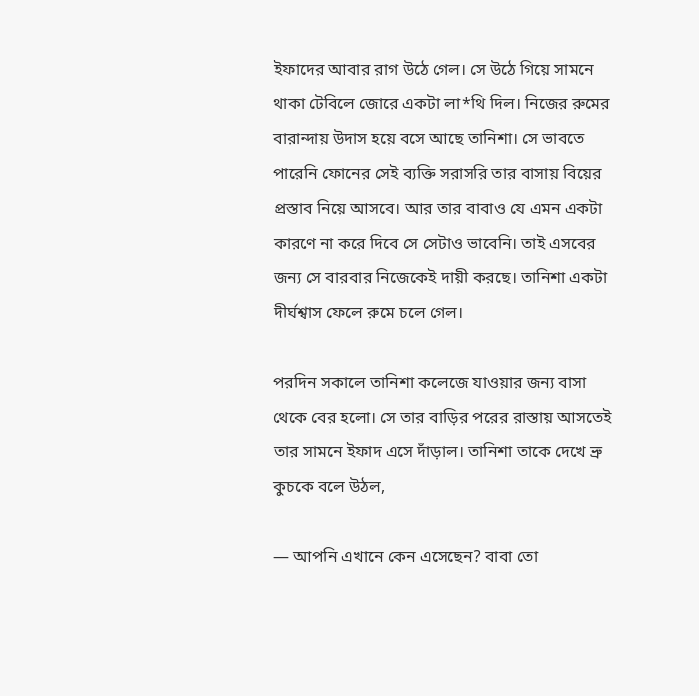ইফাদের আবার রাগ উঠে গেল। সে উঠে গিয়ে সামনে থাকা টেবিলে জোরে একটা লা*থি দিল। নিজের রুমের বারান্দায় উদাস হয়ে বসে আছে তানিশা। সে ভাবতে পারেনি ফোনের সেই ব্যক্তি সরাসরি তার বাসায় বিয়ের প্রস্তাব নিয়ে আসবে। আর তার বাবাও যে এমন একটা কারণে না করে দিবে সে সেটাও ভাবেনি। তাই এসবের জন্য সে বারবার নিজেকেই দায়ী করছে। তানিশা একটা দীর্ঘশ্বাস ফেলে রুমে চলে গেল।

পরদিন সকালে তানিশা কলেজে যাওয়ার জন্য বাসা থেকে বের হলো। সে তার বাড়ির পরের রাস্তায় আসতেই তার সামনে ইফাদ এসে দাঁড়াল। তানিশা তাকে দেখে ভ্রু কুচকে বলে উঠল,

— আপনি এখানে কেন এসেছেন? বাবা তো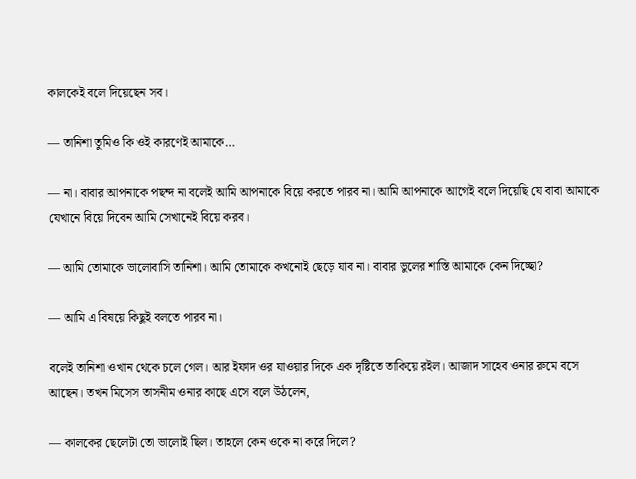কালকেই বলে দিয়েছেন সব।

— তানিশা তুমিও কি ওই কারণেই আমাকে…

— না। বাবার আপনাকে পছন্দ না বলেই আমি আপনাকে বিয়ে করতে পারব না। আমি আপনাকে আগেই বলে দিয়েছি যে বাবা আমাকে যেখানে বিয়ে দিবেন আমি সেখানেই বিয়ে করব।

— আমি তোমাকে ভালোবাসি তানিশা। আমি তোমাকে কখনোই ছেড়ে যাব না। বাবার ভুলের শাস্তি আমাকে কেন দিচ্ছো?

— আমি এ বিষয়ে কিছুই বলতে পারব না।

বলেই তানিশা ওখান থেকে চলে গেল। আর ইফাদ ওর যাওয়ার দিকে এক দৃষ্টিতে তাকিয়ে রইল। আজাদ সাহেব ওনার রুমে বসে আছেন। তখন মিসেস তাসনীম ওনার কাছে এসে বলে উঠলেন,

— কালকের ছেলেটা তো ভালোই ছিল। তাহলে কেন ওকে না করে দিলে?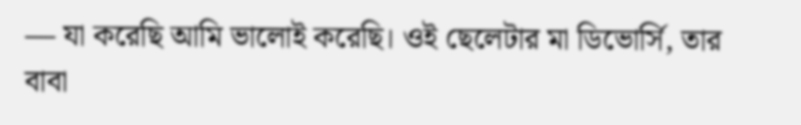— যা করেছি আমি ভালোই করেছি। ওই ছেলেটার মা ডিভোর্সি, তার বাবা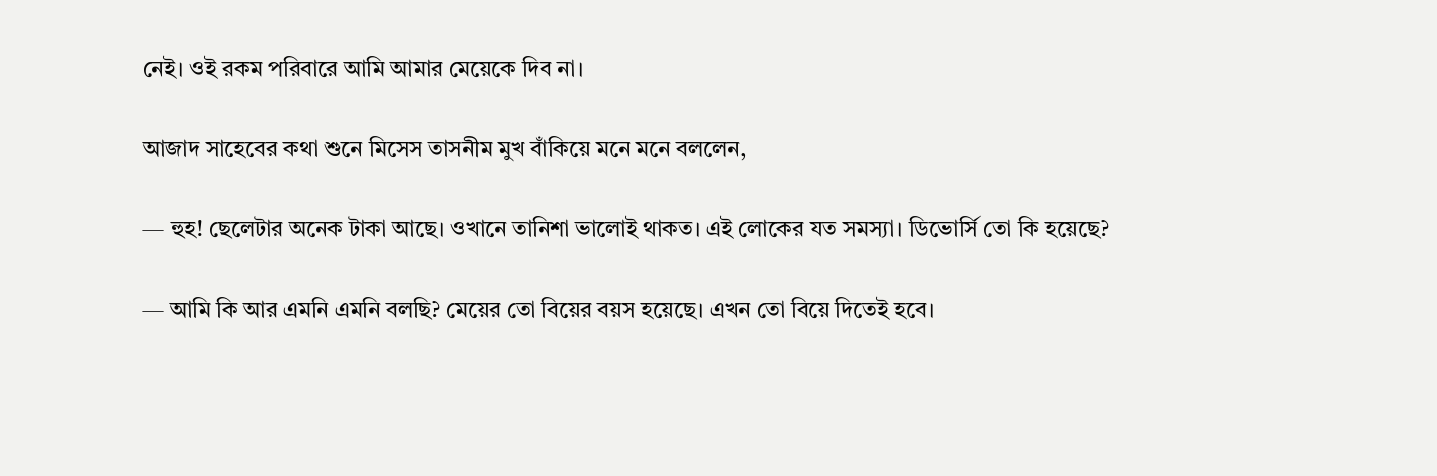নেই। ওই রকম পরিবারে আমি আমার মেয়েকে দিব না।

আজাদ সাহেবের কথা শুনে মিসেস তাসনীম মুখ বাঁকিয়ে মনে মনে বললেন,

— হুহ! ছেলেটার অনেক টাকা আছে। ওখানে তানিশা ভালোই থাকত। এই লোকের যত সমস্যা। ডিভোর্সি তো কি হয়েছে?

— আমি কি আর এমনি এমনি বলছি? মেয়ের তো বিয়ের বয়স হয়েছে। এখন তো বিয়ে দিতেই হবে।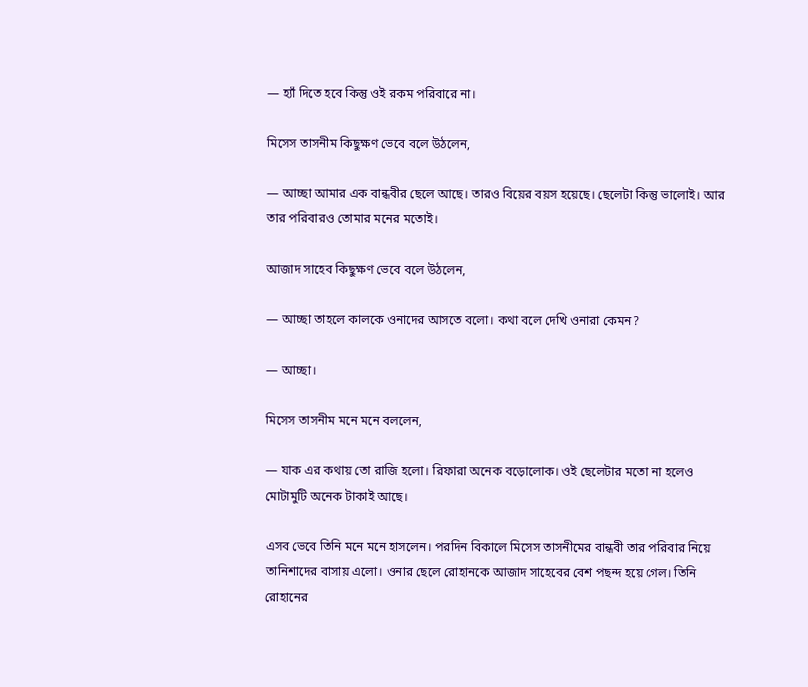— হ্যাঁ দিতে হবে কিন্তু ওই রকম পরিবারে না।

মিসেস তাসনীম কিছুক্ষণ ভেবে বলে উঠলেন,

— আচ্ছা আমার এক বান্ধবীর ছেলে আছে। তারও বিয়ের বয়স হয়েছে। ছেলেটা কিন্তু ভালোই। আর তার পরিবারও তোমার মনের মতোই।

আজাদ সাহেব কিছুক্ষণ ভেবে বলে উঠলেন,

— আচ্ছা তাহলে কালকে ওনাদের আসতে বলো। কথা বলে দেখি ওনারা কেমন?

— আচ্ছা।

মিসেস তাসনীম মনে মনে বললেন,

— যাক এর কথায় তো রাজি হলো। রিফারা অনেক বড়োলোক। ওই ছেলেটার মতো না হলেও মোটামুটি অনেক টাকাই আছে।

এসব ভেবে তিনি মনে মনে হাসলেন। পরদিন বিকালে মিসেস তাসনীমের বান্ধবী তার পরিবার নিয়ে তানিশাদের বাসায় এলো। ওনার ছেলে রোহানকে আজাদ সাহেবের বেশ পছন্দ হয়ে গেল। তিনি রোহানের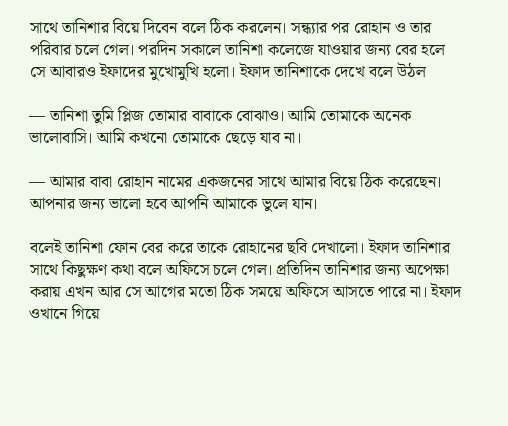সাথে তানিশার বিয়ে দিবেন বলে ঠিক করলেন। সন্ধ্যার পর রোহান ও তার পরিবার চলে গেল। পরদিন সকালে তানিশা কলেজে যাওয়ার জন্য বের হলে সে আবারও ইফাদের মুখোমুখি হলো। ইফাদ তানিশাকে দেখে বলে উঠল

— তানিশা তুমি প্লিজ তোমার বাবাকে বোঝাও। আমি তোমাকে অনেক ভালোবাসি। আমি কখনো তোমাকে ছেড়ে যাব না।

— আমার বাবা রোহান নামের একজনের সাথে আমার বিয়ে ঠিক করেছেন। আপনার জন্য ভালো হবে আপনি আমাকে ভুলে যান।

বলেই তানিশা ফোন বের করে তাকে রোহানের ছবি দেখালো। ইফাদ তানিশার সাথে কিছুক্ষণ কথা বলে অফিসে চলে গেল। প্রতিদিন তানিশার জন্য অপেক্ষা করায় এখন আর সে আগের মতো ঠিক সময়ে অফিসে আসতে পারে না। ইফাদ ওখানে গিয়ে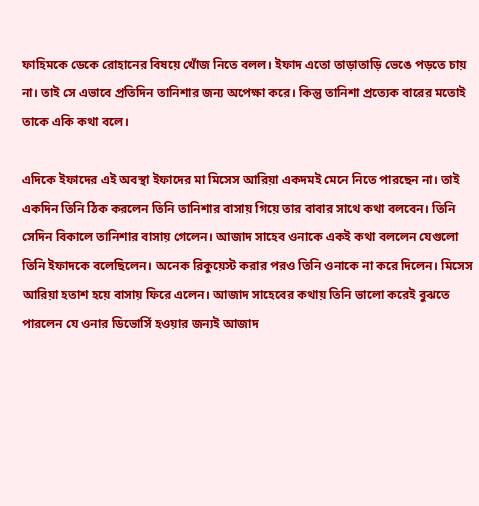ফাহিমকে ডেকে রোহানের বিষয়ে খোঁজ নিতে বলল। ইফাদ এতো তাড়াতাড়ি ভেঙে পড়তে চায় না। তাই সে এভাবে প্রতিদিন তানিশার জন্য অপেক্ষা করে। কিন্তু তানিশা প্রত্যেক বারের মতোই তাকে একি কথা বলে।

এদিকে ইফাদের এই অবস্থা ইফাদের মা মিসেস আরিয়া একদমই মেনে নিতে পারছেন না। তাই একদিন তিনি ঠিক করলেন তিনি তানিশার বাসায় গিয়ে তার বাবার সাথে কথা বলবেন। তিনি সেদিন বিকালে তানিশার বাসায় গেলেন। আজাদ সাহেব ওনাকে একই কথা বললেন যেগুলো তিনি ইফাদকে বলেছিলেন। অনেক রিকুয়েস্ট করার পরও তিনি ওনাকে না করে দিলেন। মিসেস আরিয়া হতাশ হয়ে বাসায় ফিরে এলেন। আজাদ সাহেবের কথায় তিনি ভালো করেই বুঝতে পারলেন যে ওনার ডিভোর্সি হওয়ার জন্যই আজাদ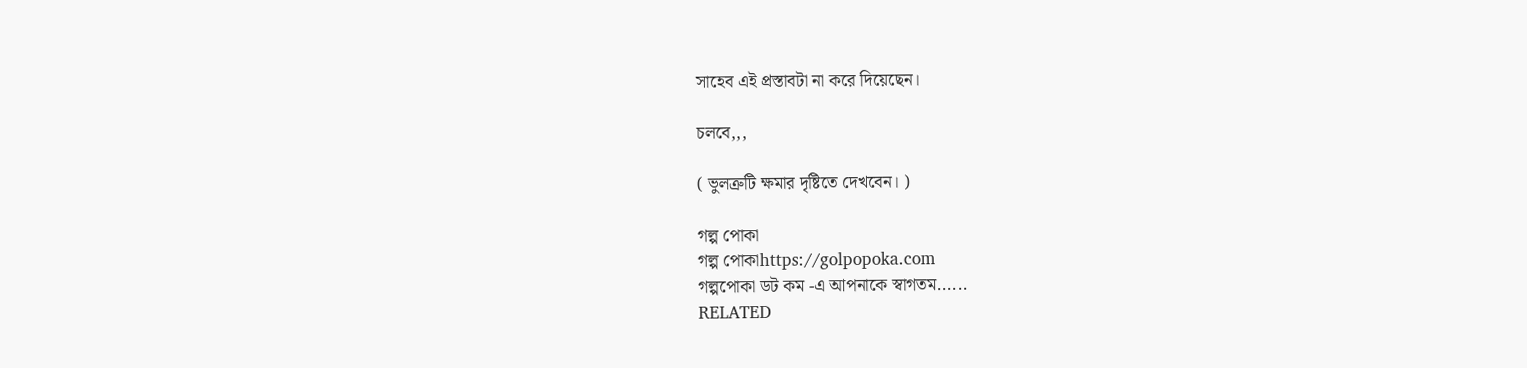সাহেব এই প্রস্তাবটা না করে দিয়েছেন।

চলবে,,,

( ভুলত্রুটি ক্ষমার দৃষ্টিতে দেখবেন। )

গল্প পোকা
গল্প পোকাhttps://golpopoka.com
গল্পপোকা ডট কম -এ আপনাকে স্বাগতম......
RELATED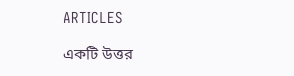ARTICLES

একটি উত্তর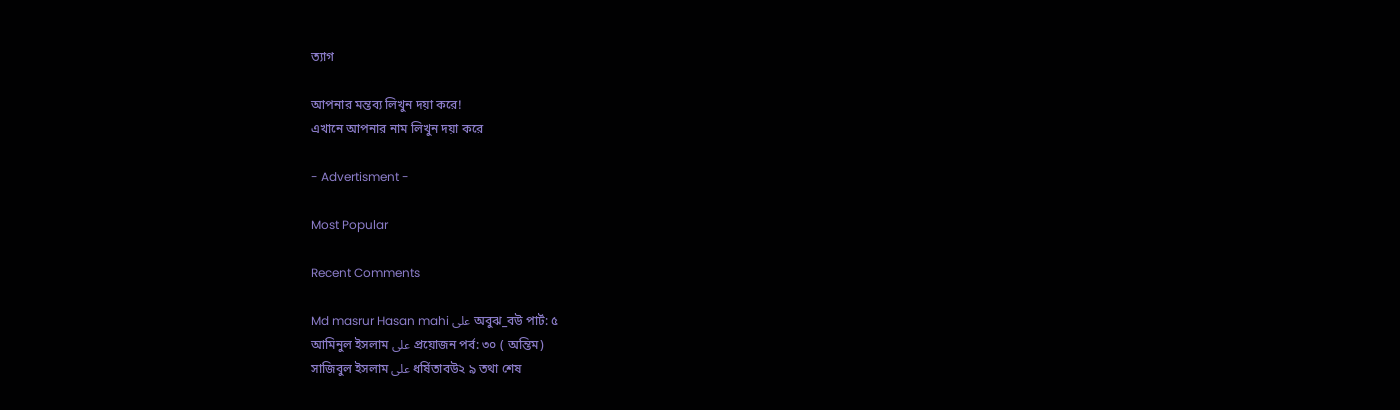ত্যাগ

আপনার মন্তব্য লিখুন দয়া করে!
এখানে আপনার নাম লিখুন দয়া করে

- Advertisment -

Most Popular

Recent Comments

Md masrur Hasan mahi على অবুঝ_বউ পার্ট: ৫
আমিনুল ইসলাম على প্রয়োজন পর্ব: ৩০ ( অন্তিম)
সাজিবুল ইসলাম على ধর্ষিতাবউ২ ৯ তথা শেষ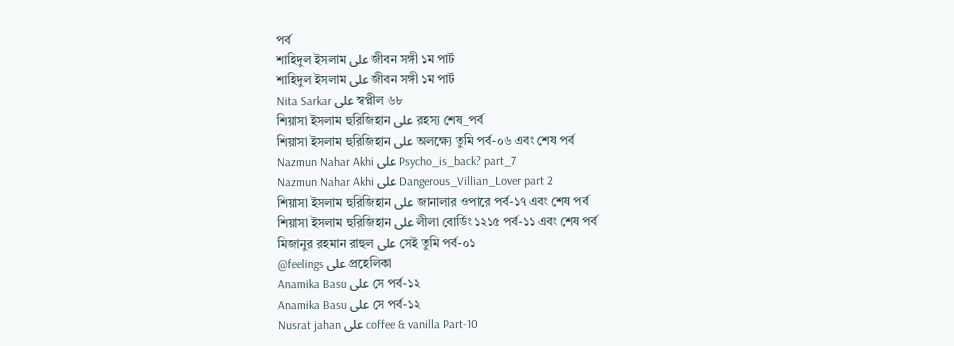পর্ব
শাহিদুল ইসলাম على জীবন সঙ্গী ১ম পার্ট
শাহিদুল ইসলাম على জীবন সঙ্গী ১ম পার্ট
Nita Sarkar على স্বপ্নীল ৬৮
শিয়াসা ইসলাম হুরিজিহান على রহস্য শেষ_পর্ব
শিয়াসা ইসলাম হুরিজিহান على অলক্ষ্যে তুমি পর্ব-০৬ এবং শেষ পর্ব
Nazmun Nahar Akhi على Psycho_is_back? part_7
Nazmun Nahar Akhi على Dangerous_Villian_Lover part 2
শিয়াসা ইসলাম হুরিজিহান على জানালার ওপারে পর্ব-১৭ এবং শেষ পর্ব
শিয়াসা ইসলাম হুরিজিহান على লীলা বোর্ডিং ১২১৫ পর্ব-১১ এবং শেষ পর্ব
মিজানুর রহমান রাহুল على সেই তুমি পর্ব-০১
@feelings على প্রহেলিকা
Anamika Basu على সে পর্ব-১২
Anamika Basu على সে পর্ব-১২
Nusrat jahan على coffee & vanilla Part-10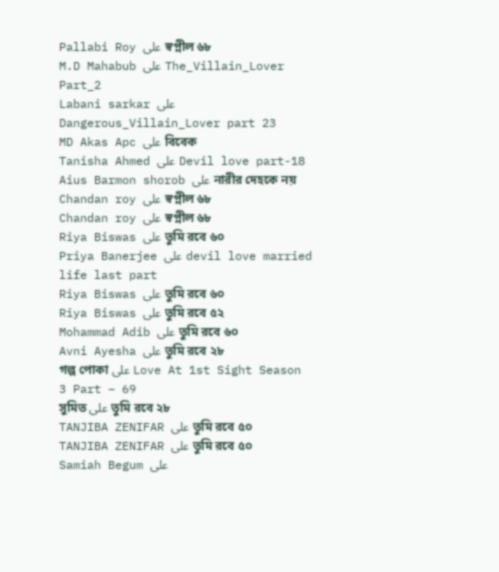Pallabi Roy على স্বপ্নীল ৬৮
M.D Mahabub على The_Villain_Lover Part_2
Labani sarkar على Dangerous_Villain_Lover part 23
MD Akas Apc على বিবেক
Tanisha Ahmed على Devil love part-18
Aius Barmon shorob على নারীর দেহকে নয়
Chandan roy على স্বপ্নীল ৬৮
Chandan roy على স্বপ্নীল ৬৮
Riya Biswas على তুমি রবে ৬০
Priya Banerjee على devil love married life last part
Riya Biswas على তুমি রবে ৬০
Riya Biswas على তুমি রবে ৫২
Mohammad Adib على তুমি রবে ৬০
Avni Ayesha على তুমি রবে ২৮
গল্প পোকা على Love At 1st Sight Season 3 Part – 69
সুমিত على তুমি রবে ২৮
TANJIBA ZENIFAR على তুমি রবে ৫০
TANJIBA ZENIFAR على তুমি রবে ৫০
Samiah Begum على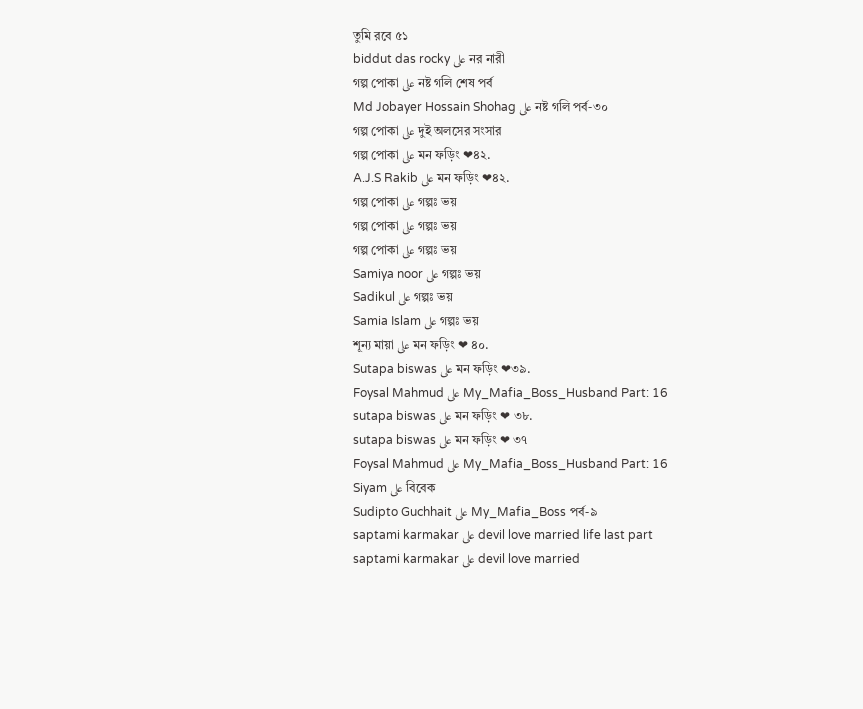তুমি রবে ৫১
biddut das rocky على নর নারী
গল্প পোকা على নষ্ট গলি শেষ পর্ব
Md Jobayer Hossain Shohag على নষ্ট গলি পর্ব-৩০
গল্প পোকা على দুই অলসের সংসার
গল্প পোকা على মন ফড়িং ❤৪২.
A.J.S Rakib على মন ফড়িং ❤৪২.
গল্প পোকা على গল্পঃ ভয়
গল্প পোকা على গল্পঃ ভয়
গল্প পোকা على গল্পঃ ভয়
Samiya noor على গল্পঃ ভয়
Sadikul على গল্পঃ ভয়
Samia Islam على গল্পঃ ভয়
শূন্য মায়া على মন ফড়িং ❤ ৪০.
Sutapa biswas على মন ফড়িং ❤৩৯.
Foysal Mahmud على My_Mafia_Boss_Husband Part: 16
sutapa biswas على মন ফড়িং ❤ ৩৮.
sutapa biswas على মন ফড়িং ❤ ৩৭
Foysal Mahmud على My_Mafia_Boss_Husband Part: 16
Siyam على বিবেক
Sudipto Guchhait على My_Mafia_Boss পর্ব-৯
saptami karmakar على devil love married life last part
saptami karmakar على devil love married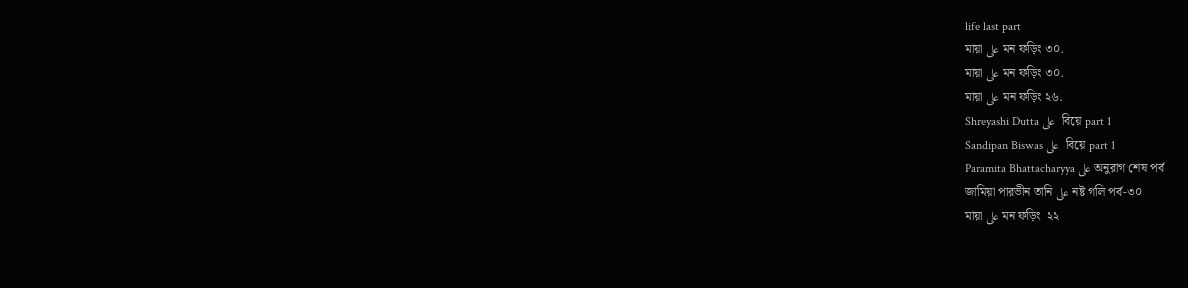life last part
মায়া على মন ফড়িং ৩০.
মায়া على মন ফড়িং ৩০.
মায়া على মন ফড়িং ২৬.
Shreyashi Dutta على  বিয়ে part 1
Sandipan Biswas على  বিয়ে part 1
Paramita Bhattacharyya على অনুরাগ শেষ পর্ব
জামিয়া পারভীন তানি على নষ্ট গলি পর্ব-৩০
মায়া على মন ফড়িং  ২২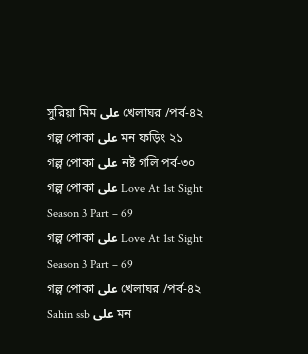সুরিয়া মিম على খেলাঘর /পর্ব-৪২
গল্প পোকা على মন ফড়িং ২১
গল্প পোকা على নষ্ট গলি পর্ব-৩০
গল্প পোকা على Love At 1st Sight Season 3 Part – 69
গল্প পোকা على Love At 1st Sight Season 3 Part – 69
গল্প পোকা على খেলাঘর /পর্ব-৪২
Sahin ssb على মন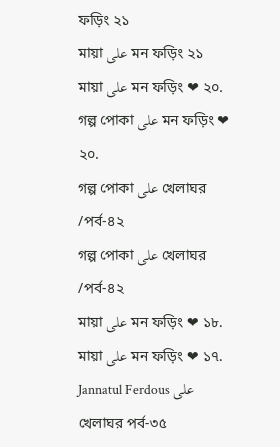ফড়িং ২১
মায়া على মন ফড়িং ২১
মায়া على মন ফড়িং ❤ ২০.
গল্প পোকা على মন ফড়িং ❤ ২০.
গল্প পোকা على খেলাঘর /পর্ব-৪২
গল্প পোকা على খেলাঘর /পর্ব-৪২
মায়া على মন ফড়িং ❤ ১৮.
মায়া على মন ফড়িং ❤ ১৭.
Jannatul Ferdous على খেলাঘর পর্ব-৩৫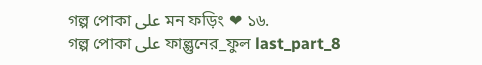গল্প পোকা على মন ফড়িং ❤ ১৬.
গল্প পোকা على ফাল্গুনের_ফুল last_part_8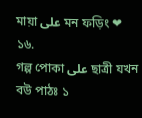মায়া على মন ফড়িং ❤ ১৬.
গল্প পোকা على ছাত্রী যখন বউ পাঠঃ ১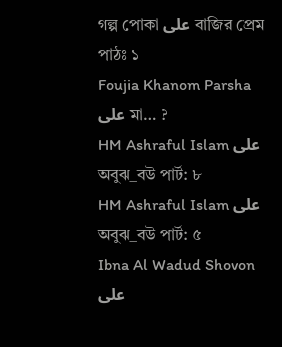গল্প পোকা على বাজির প্রেম পাঠঃ ১
Foujia Khanom Parsha على মা… ?
HM Ashraful Islam على অবুঝ_বউ পার্ট: ৮
HM Ashraful Islam على অবুঝ_বউ পার্ট: ৫
Ibna Al Wadud Shovon على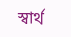স্বার্থ